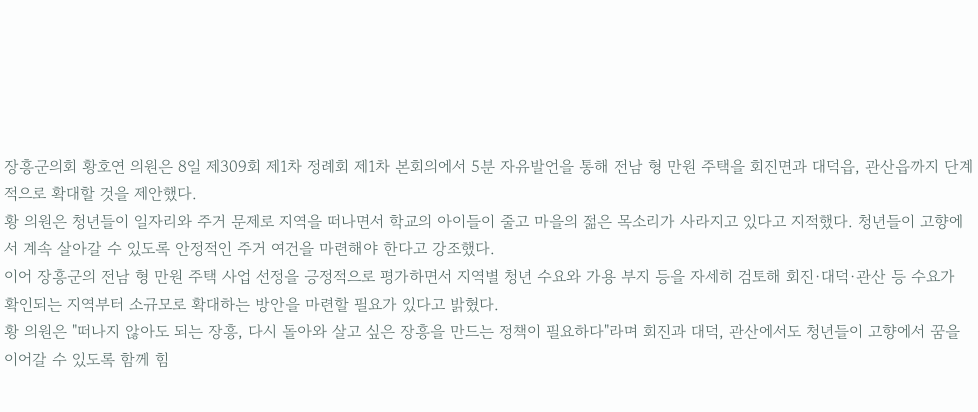장흥군의회 황호연 의원은 8일 제309회 제1차 정례회 제1차 본회의에서 5분 자유발언을 통해 전남 형 만원 주택을 회진면과 대덕읍, 관산읍까지 단계적으로 확대할 것을 제안했다.
황 의원은 청년들이 일자리와 주거 문제로 지역을 떠나면서 학교의 아이들이 줄고 마을의 젊은 목소리가 사라지고 있다고 지적했다. 청년들이 고향에서 계속 살아갈 수 있도록 안정적인 주거 여건을 마련해야 한다고 강조했다.
이어 장흥군의 전남 형 만원 주택 사업 선정을 긍정적으로 평가하면서 지역별 청년 수요와 가용 부지 등을 자세히 검토해 회진·대덕·관산 등 수요가 확인되는 지역부터 소규모로 확대하는 방안을 마련할 필요가 있다고 밝혔다.
황 의원은 "떠나지 않아도 되는 장흥, 다시 돌아와 살고 싶은 장흥을 만드는 정책이 필요하다"라며 회진과 대덕, 관산에서도 청년들이 고향에서 꿈을 이어갈 수 있도록 함께 힘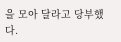을 모아 달라고 당부했다.